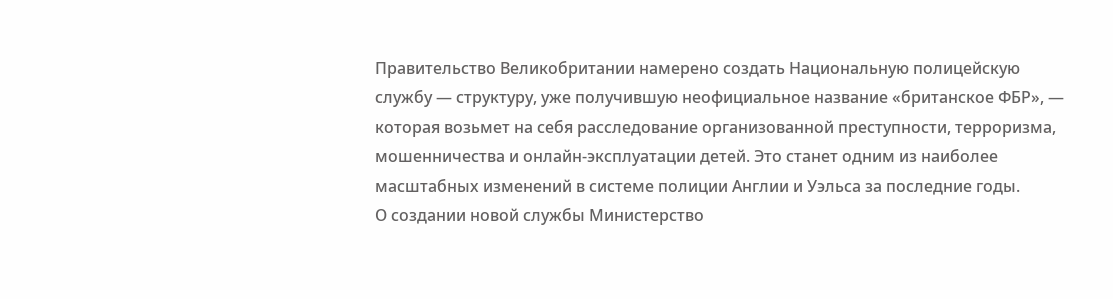Правительство Великобритании намерено создать Национальную полицейскую службу — структуру, уже получившую неофициальное название «британское ФБР», — которая возьмет на себя расследование организованной преступности, терроризма, мошенничества и онлайн-эксплуатации детей. Это станет одним из наиболее масштабных изменений в системе полиции Англии и Уэльса за последние годы.
О создании новой службы Министерство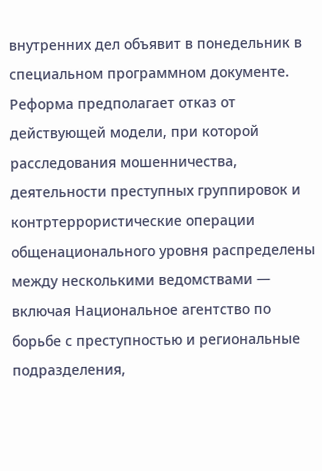внутренних дел объявит в понедельник в специальном программном документе. Реформа предполагает отказ от действующей модели, при которой расследования мошенничества, деятельности преступных группировок и контртеррористические операции общенационального уровня распределены между несколькими ведомствами — включая Национальное агентство по борьбе с преступностью и региональные подразделения,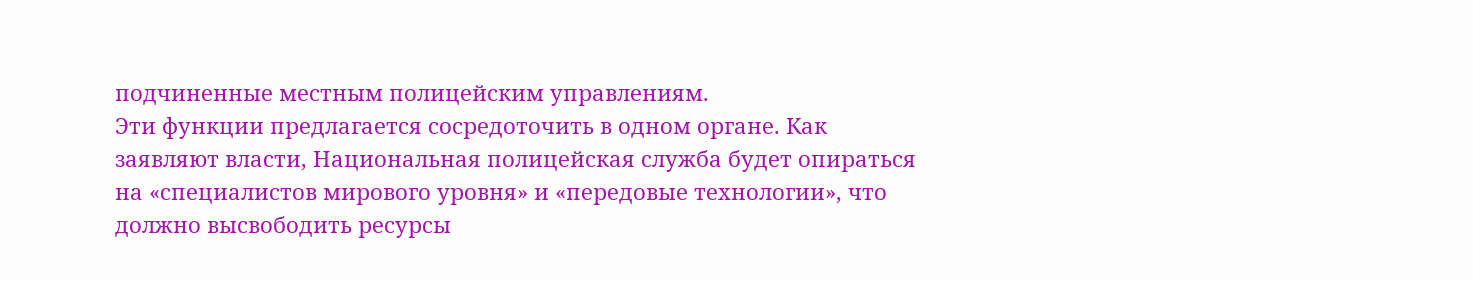подчиненные местным полицейским управлениям.
Эти функции предлагается сосредоточить в одном органе. Как заявляют власти, Национальная полицейская служба будет опираться на «специалистов мирового уровня» и «передовые технологии», что должно высвободить ресурсы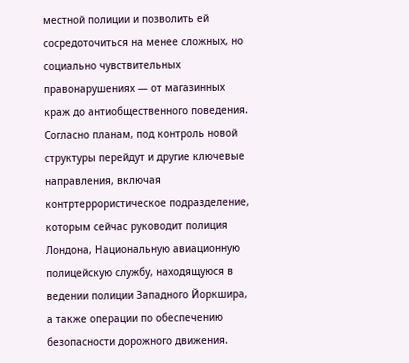местной полиции и позволить ей сосредоточиться на менее сложных, но социально чувствительных правонарушениях — от магазинных краж до антиобщественного поведения.
Согласно планам, под контроль новой структуры перейдут и другие ключевые направления, включая контртеррористическое подразделение, которым сейчас руководит полиция Лондона, Национальную авиационную полицейскую службу, находящуюся в ведении полиции Западного Йоркшира, а также операции по обеспечению безопасности дорожного движения.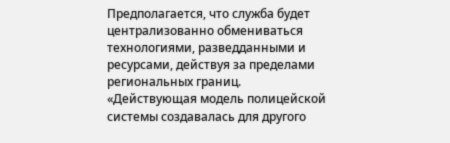Предполагается, что служба будет централизованно обмениваться технологиями, разведданными и ресурсами, действуя за пределами региональных границ.
«Действующая модель полицейской системы создавалась для другого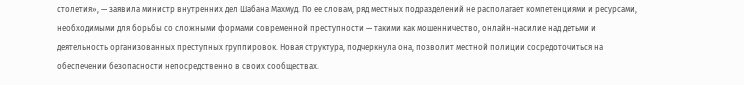столетия», — заявила министр внутренних дел Шабана Махмуд. По ее словам, ряд местных подразделений не располагает компетенциями и ресурсами, необходимыми для борьбы со сложными формами современной преступности — такими как мошенничество, онлайн-насилие над детьми и деятельность организованных преступных группировок. Новая структура, подчеркнула она, позволит местной полиции сосредоточиться на обеспечении безопасности непосредственно в своих сообществах.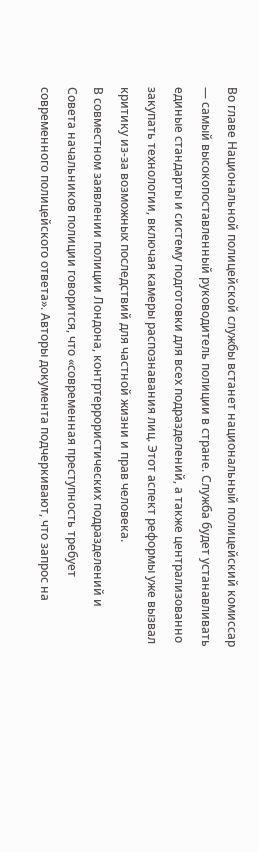Во главе Национальной полицейской службы встанет национальный полицейский комиссар — самый высокопоставленный руководитель полиции в стране. Служба будет устанавливать единые стандарты и систему подготовки для всех подразделений, а также централизованно закупать технологии, включая камеры распознавания лиц. Этот аспект реформы уже вызвал критику из-за возможных последствий для частной жизни и прав человека.
В совместном заявлении полиции Лондона, контртеррористических подразделений и Совета начальников полиции говорится, что «современная преступность требует современного полицейского ответа». Авторы документа подчеркивают, что запрос на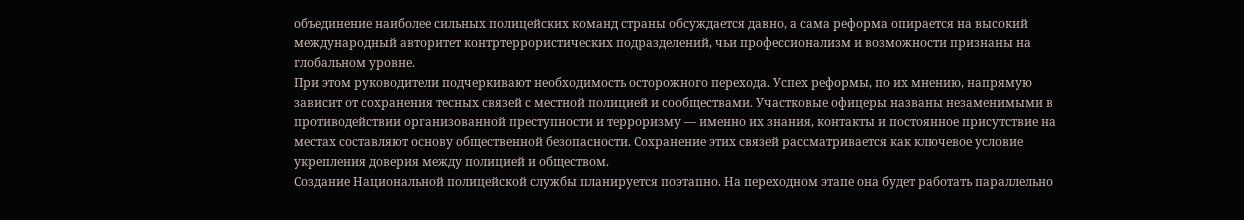объединение наиболее сильных полицейских команд страны обсуждается давно, а сама реформа опирается на высокий международный авторитет контртеррористических подразделений, чьи профессионализм и возможности признаны на глобальном уровне.
При этом руководители подчеркивают необходимость осторожного перехода. Успех реформы, по их мнению, напрямую зависит от сохранения тесных связей с местной полицией и сообществами. Участковые офицеры названы незаменимыми в противодействии организованной преступности и терроризму — именно их знания, контакты и постоянное присутствие на местах составляют основу общественной безопасности. Сохранение этих связей рассматривается как ключевое условие укрепления доверия между полицией и обществом.
Создание Национальной полицейской службы планируется поэтапно. На переходном этапе она будет работать параллельно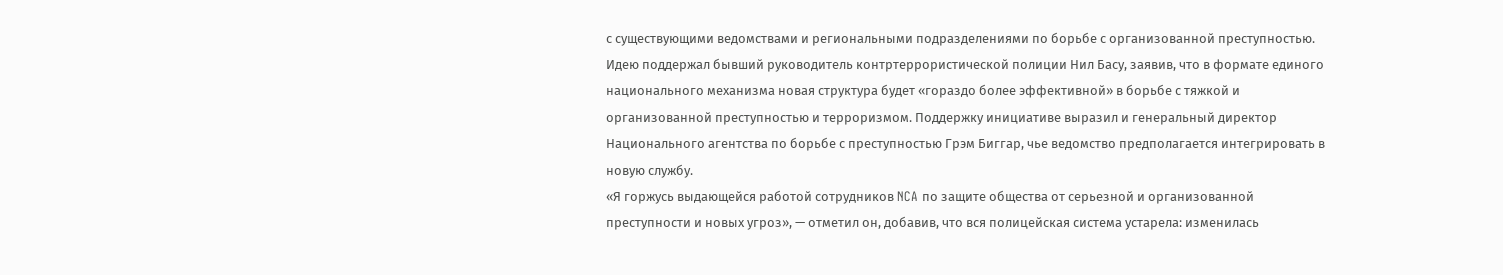с существующими ведомствами и региональными подразделениями по борьбе с организованной преступностью.
Идею поддержал бывший руководитель контртеррористической полиции Нил Басу, заявив, что в формате единого национального механизма новая структура будет «гораздо более эффективной» в борьбе с тяжкой и организованной преступностью и терроризмом. Поддержку инициативе выразил и генеральный директор Национального агентства по борьбе с преступностью Грэм Биггар, чье ведомство предполагается интегрировать в новую службу.
«Я горжусь выдающейся работой сотрудников NCA по защите общества от серьезной и организованной преступности и новых угроз», — отметил он, добавив, что вся полицейская система устарела: изменилась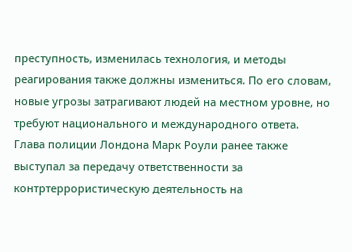преступность, изменилась технология, и методы реагирования также должны измениться. По его словам, новые угрозы затрагивают людей на местном уровне, но требуют национального и международного ответа.
Глава полиции Лондона Марк Роули ранее также выступал за передачу ответственности за контртеррористическую деятельность на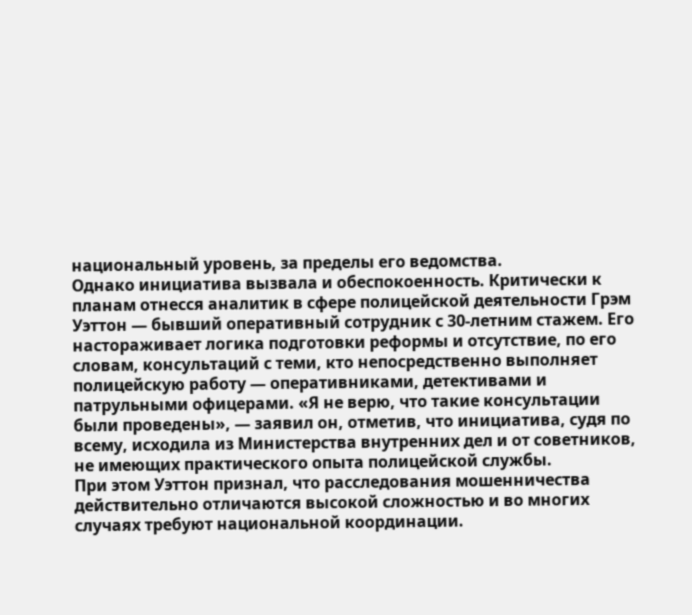национальный уровень, за пределы его ведомства.
Однако инициатива вызвала и обеспокоенность. Критически к планам отнесся аналитик в сфере полицейской деятельности Грэм Уэттон — бывший оперативный сотрудник с 30-летним стажем. Его настораживает логика подготовки реформы и отсутствие, по его словам, консультаций с теми, кто непосредственно выполняет полицейскую работу — оперативниками, детективами и патрульными офицерами. «Я не верю, что такие консультации были проведены», — заявил он, отметив, что инициатива, судя по всему, исходила из Министерства внутренних дел и от советников, не имеющих практического опыта полицейской службы.
При этом Уэттон признал, что расследования мошенничества действительно отличаются высокой сложностью и во многих случаях требуют национальной координации.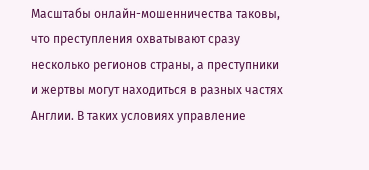Масштабы онлайн-мошенничества таковы, что преступления охватывают сразу несколько регионов страны, а преступники и жертвы могут находиться в разных частях Англии. В таких условиях управление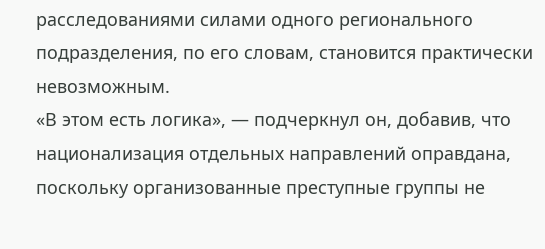расследованиями силами одного регионального подразделения, по его словам, становится практически невозможным.
«В этом есть логика», — подчеркнул он, добавив, что национализация отдельных направлений оправдана, поскольку организованные преступные группы не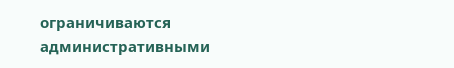ограничиваются административными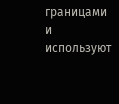границами и используют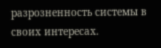разрозненность системы в своих интересах.